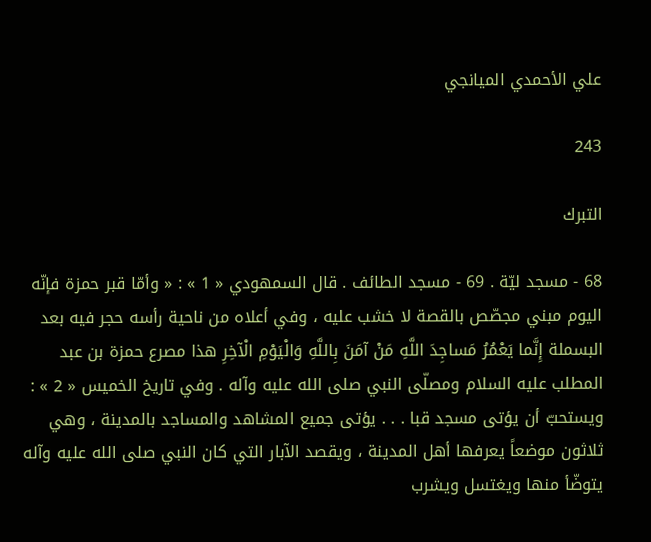علي الأحمدي الميانجي

243

التبرك

68 - مسجد ليّة . 69 - مسجد الطائف . قال السمهودي « 1 » : « وأمّا قبر حمزة فإنّه اليوم مبني مجصّص بالقصة لا خشب عليه ، وفي أعلاه من ناحية رأسه حجر فيه بعد البسملة إِنَّما يَعْمُرُ مَساجِدَ اللَّهِ مَنْ آمَنَ بِاللَّهِ وَالْيَوْمِ الْآخِرِ هذا مصرع حمزة بن عبد المطلب عليه السلام ومصلّى النبي صلى الله عليه وآله . وفي تاريخ الخميس « 2 » : ويستحبّ أن يؤتى مسجد قبا . . . يؤتى جميع المشاهد والمساجد بالمدينة ، وهي ثلاثون موضعاً يعرفها أهل المدينة ، ويقصد الآبار التي كان النبي صلى الله عليه وآله يتوضّأ منها ويغتسل ويشرب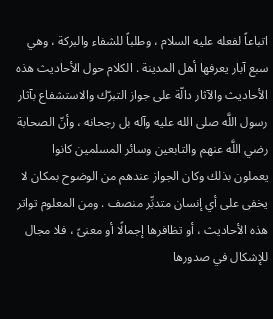اتباعاً لفعله عليه السلام ، وطلباً للشفاء والبركة ، وهي سبع آبار يعرفها أهل المدينة . الكلام حول الأحاديث هذه الأحاديث والآثار دالّة على جواز التبرّك والاستشفاع بآثار رسول اللَّه صلى الله عليه وآله بل رجحانه ، وأنّ الصحابة رضي اللَّه عنهم والتابعين وسائر المسلمين كانوا يعملون بذلك وكان الجواز عندهم من الوضوح بمكان لا يخفى على أي إنسان متدبِّر منصف . ومن المعلوم تواتر هذه الأحاديث ، أو تظافرها إجمالًا أو معنىً ، فلا مجال للإشكال في صدورها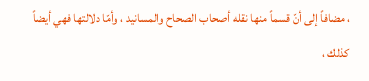، مضافاً إلى أنّ قسماً منها نقله أصحاب الصحاح والمسانيد ، وأمّا دلالتها فهي أيضاً كذلك ،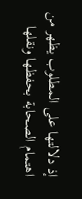إذ دلالتها على المطلوب يظهر من اهتمام الصحابة بحفظها ونقلها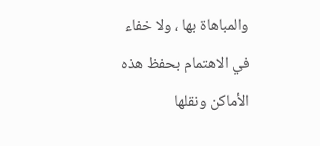والمباهاة بها ، ولا خفاء في الاهتمام بحفظ هذه الأماكن ونقلها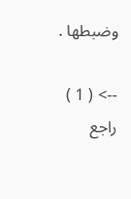وضبطها .

--> ( 1 ) راجع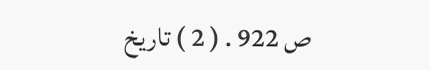ص 922 . ( 2 ) تاريخ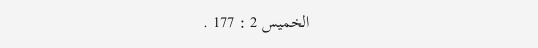الخميس 2 : 177 .